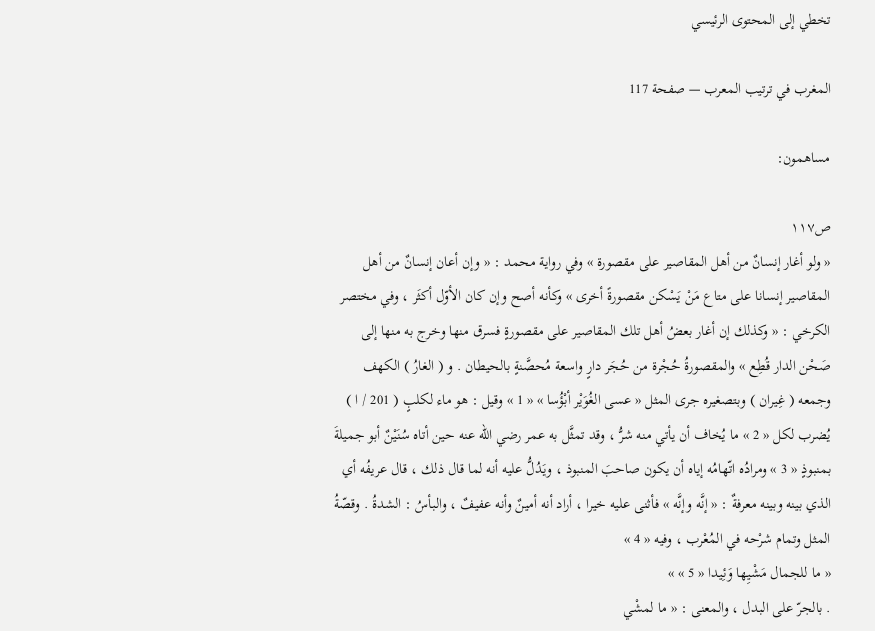تخطي إلى المحتوى الرئيسي

المغرب في ترتيب المعرب — صفحة 117

مساهمون:

ص١١٧
« ولو أغار إنسانٌ من أهل المقاصير على مقصورة » وفي رواية محمد : « وإن أعان إنسانٌ من أهل المقاصير إنسانا على متاع مَنْ يَسْكن مقصورةً أخرى » وكأنه أصح وإن كان الأوّل أكثَر ، وفي مختصر الكرخي : « وكذلك إن أغار بعضُ أهل تلك المقاصير على مقصورةٍ فسرق منها وخرج به منها إلى صَحْن الدار قُطِع » والمقصورةُ حُجْرة من حُجَر دارٍ واسعة مُحصَّنةٍ بالحيطان . و ( الغارُ ) الكهف وجمعه ( غِيران ) وبتصغيره جرى المثل « عسى الغُوَيْر أبْؤُسا » « 1 » وقيل : هو ماء لكلبٍ ( 201 / ا ) يُضرب لكل « 2 » ما يُخاف أن يأتي منه شرُّ ، وقد تمثَّل به عمر رضي اللّه عنه حين أتاه سُنَيْنٌ أبو جميلةَ بمنبوذٍ « 3 » ومرادُه اتّهامُه إياه أن يكون صاحبَ المنبوذ ، ويَدُلُّ عليه أنه لما قال ذلك ، قال عريفُه أي الذي بينه وبينه معرفةٌ : « إنَّه وإنَّه » فأثنى عليه خيرا ، أراد أنه أمينٌ وأنه عفيفٌ ، والبأسُ : الشدةُ . وقصّةُ المثل وتمام شرْحه في المُعْرب ، وفيه « 4 »
« ما للجمال مَشْيِها وَئِيدا « 5 » »
. بالجرّ على البدل ، والمعنى : « ما لمشْي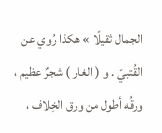الجمال ثقيلًا » هكذا رُوي عن القُتبيّ . و ( الغار ) شجرٌ عظيم ، ورقُه أطول من ورق الخِلاف ،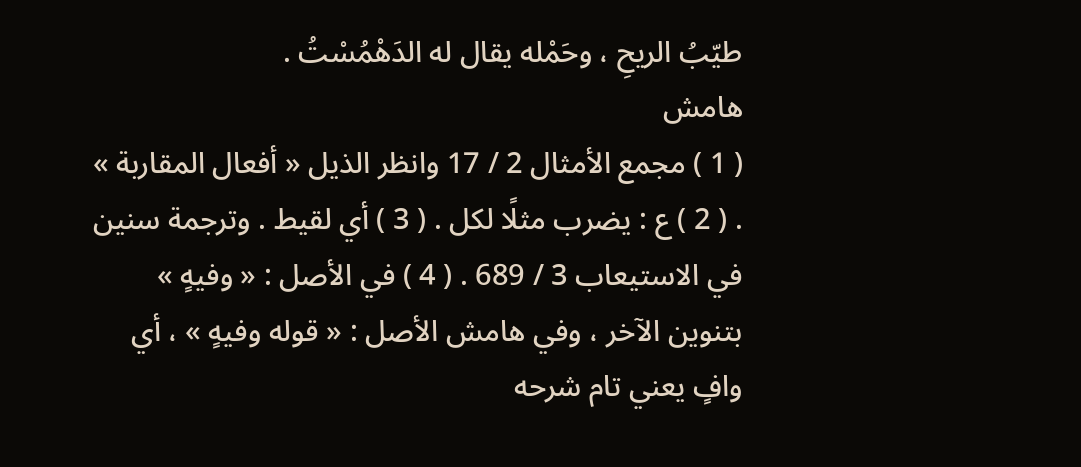طيّبُ الريحِ ، وحَمْله يقال له الدَهْمُسْتُ .
هامش
( 1 ) مجمع الأمثال 2 / 17 وانظر الذيل « أفعال المقاربة » . ( 2 ) ع : يضرب مثلًا لكل . ( 3 ) أي لقيط . وترجمة سنين في الاستيعاب 3 / 689 . ( 4 ) في الأصل : « وفيهٍ » بتنوين الآخر ، وفي هامش الأصل : « قوله وفيهٍ » ، أي وافٍ يعني تام شرحه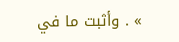» . وأثبت ما في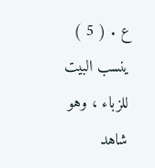ع . ( 5 ) ينسب البيت للزباء ، وهو شاهد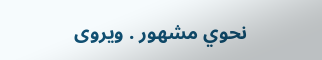نحوي مشهور . ويروى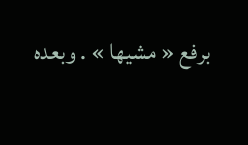برفع « مشيها » . وبعده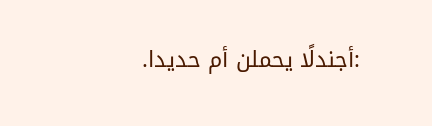:أجندلًا يحملن أم حديدا.